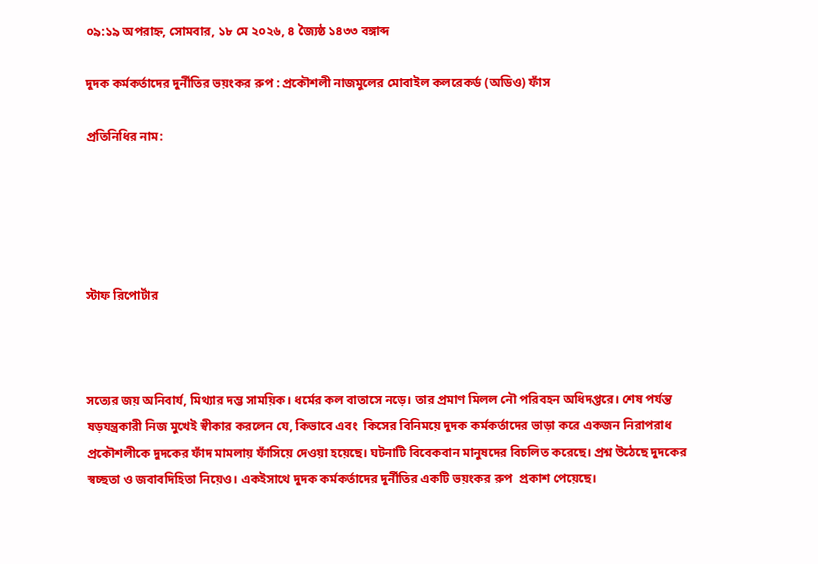০৯:১৯ অপরাহ্ন, সোমবার, ১৮ মে ২০২৬, ৪ জ্যৈষ্ঠ ১৪৩৩ বঙ্গাব্দ

দুদক কর্মকর্তাদের দুর্নীতির ভয়ংকর রুপ : প্রকৌশলী নাজমুলের মোবাইল কলরেকর্ড (অডিও) ফাঁস

প্রতিনিধির নাম:





স্টাফ রিপোর্টার



সত্যের জয় অনিবার্য, মিথ্যার দম্ভ সাময়িক। ধর্মের কল বাতাসে নড়ে। তার প্রমাণ মিলল নৌ পরিবহন অধিদপ্তরে। শেষ পর্যন্ত ষড়যন্ত্রকারী নিজ মুখেই স্বীকার করলেন যে, কিভাবে এবং  কিসের বিনিময়ে দুদক কর্মকর্তাদের ভাড়া করে একজন নিরাপরাধ প্রকৌশলীকে দুদকের ফাঁদ মামলায় ফাঁসিয়ে দেওয়া হয়েছে। ঘটনাটি বিবেকবান মানুষদের বিচলিত করেছে। প্রশ্ন উঠেছে দুদকের স্বচ্ছতা ও জবাবদিহিতা নিয়েও। একইসাথে দুদক কর্মকর্তাদের দুর্নীতির একটি ভয়ংকর রুপ  প্রকাশ পেয়েছে।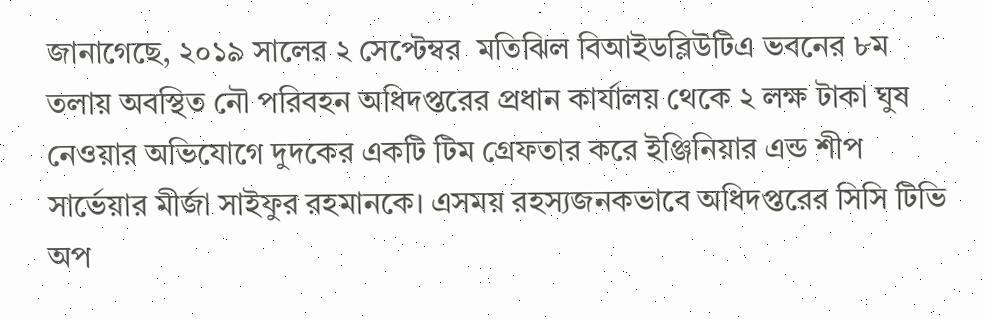জানাগেছে, ২০১৯ সালের ২ সেপ্টেম্বর  মতিঝিল বিআইডব্লিউটিএ ভবনের ৮ম তলায় অবস্থিত নৌ পরিবহন অধিদপ্তরের প্রধান কার্যালয় থেকে ২ লক্ষ টাকা ঘুষ নেওয়ার অভিযোগে দুদকের একটি টিম গ্রেফতার করে ইঞ্জিনিয়ার এন্ড শীপ সার্ভেয়ার মীর্জা সাইফুর রহমানকে। এসময় রহস্যজনকভাবে অধিদপ্তরের সিসি টিভি অপ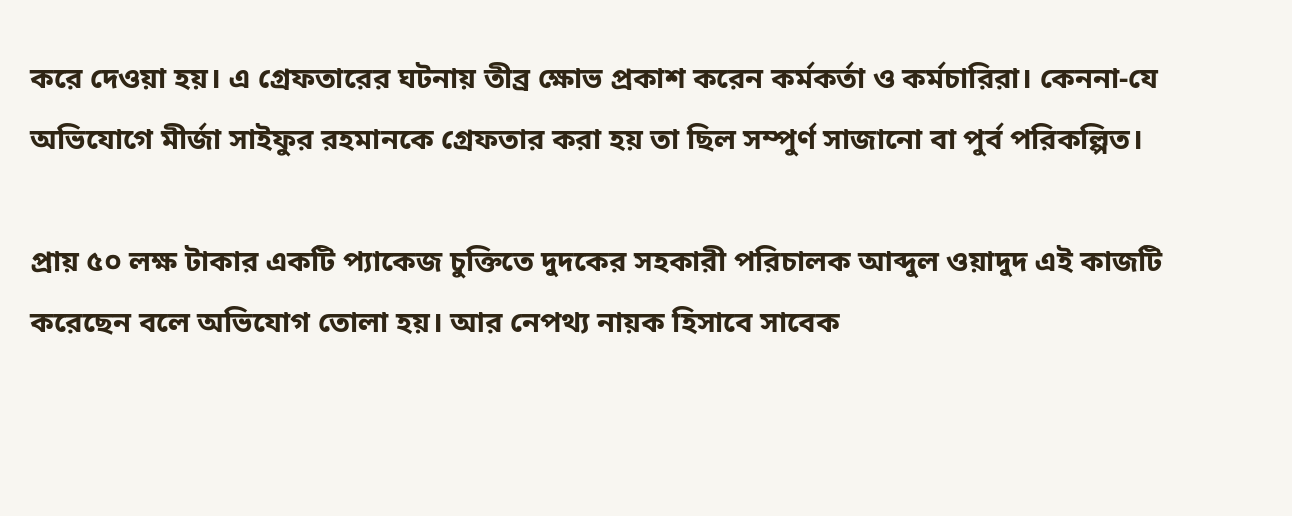করে দেওয়া হয়। এ গ্রেফতারের ঘটনায় তীব্র ক্ষোভ প্রকাশ করেন কর্মকর্তা ও কর্মচারিরা। কেননা-যে অভিযোগে মীর্জা সাইফুর রহমানকে গ্রেফতার করা হয় তা ছিল সম্পুর্ণ সাজানো বা পুর্ব পরিকল্পিত।

প্রায় ৫০ লক্ষ টাকার একটি প্যাকেজ চুক্তিতে দুদকের সহকারী পরিচালক আব্দুল ওয়াদুদ এই কাজটি করেছেন বলে অভিযোগ তোলা হয়। আর নেপথ্য নায়ক হিসাবে সাবেক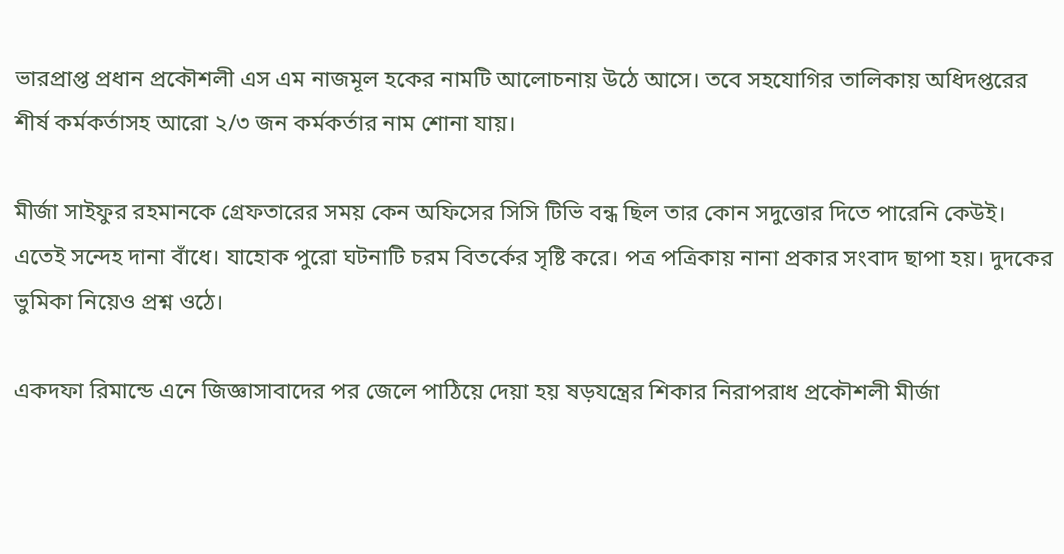ভারপ্রাপ্ত প্রধান প্রকৌশলী এস এম নাজমূল হকের নামটি আলোচনায় উঠে আসে। তবে সহযোগির তালিকায় অধিদপ্তরের শীর্ষ কর্মকর্তাসহ আরো ২/৩ জন কর্মকর্তার নাম শোনা যায়।

মীর্জা সাইফুর রহমানকে গ্রেফতারের সময় কেন অফিসের সিসি টিভি বন্ধ ছিল তার কোন সদুত্তোর দিতে পারেনি কেউই। এতেই সন্দেহ দানা বাঁধে। যাহোক পুরো ঘটনাটি চরম বিতর্কের সৃষ্টি করে। পত্র পত্রিকায় নানা প্রকার সংবাদ ছাপা হয়। দুদকের ভুমিকা নিয়েও প্রশ্ন ওঠে।

একদফা রিমান্ডে এনে জিজ্ঞাসাবাদের পর জেলে পাঠিয়ে দেয়া হয় ষড়যন্ত্রের শিকার নিরাপরাধ প্রকৌশলী মীর্জা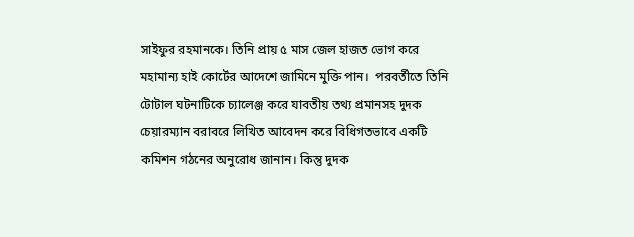সাইফুর রহমানকে। তিনি প্রায় ৫ মাস জেল হাজত ভোগ করে মহামান্য হাই কোর্টের আদেশে জামিনে মুক্তি পান।  পরবর্তীতে তিনি টোটাল ঘটনাটিকে চ্যালেঞ্জ করে যাবতীয় তথ্য প্রমানসহ দুদক চেয়ারম্যান বরাবরে লিখিত আবেদন করে বিধিগতভাবে একটি কমিশন গঠনের অনুরোধ জানান। কিন্তু দুদক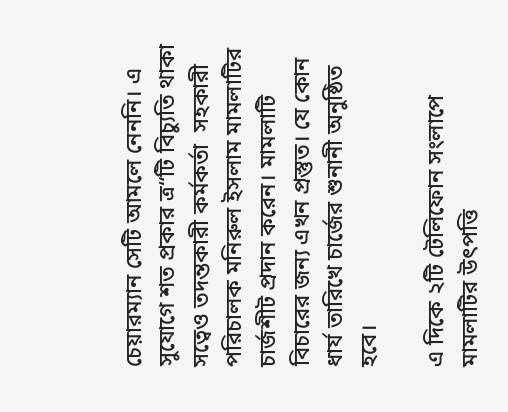চেয়ারম্যান সেটি আমলে নেননি। এ সুযোগে শত প্রকার ত্র“টি বিচ্যুতি থাকা সত্বেও তদন্তকারী কর্মকর্তা  সহকারী পরিচালক মনিরুল ইসলাম মামলাটির চার্জশীট প্রদান করেন। মামলাটি বিচারের জন্য এখন প্রস্তুত। যে কোন ধার্য তারিখে চার্জের শুনানী অনুষ্ঠিত হবে।

এ দিকে ২টি টেলিফোন সংলাপে মামলাটির উৎপত্তি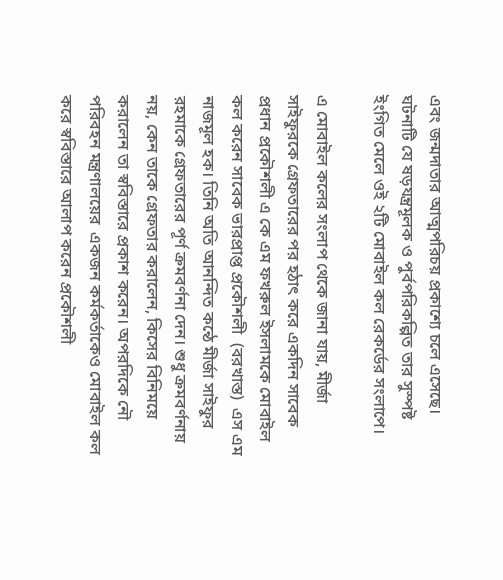এবং জন্মদাতার আত্মপরিচয় প্রকাশ্যে চলে এসেছে। ঘটনাটি যে ষড়যন্ত্রমূলক ও পুর্বপরিকল্পিত তার সুস্পষ্ট ইংগিত মেলে ওই ২টি মোবাইল কল রেকর্ডের সংলাপে।

এ মোবাইল কলের সংলাপ থেকে জানা যায়, মীর্জা সাইফুরকে গ্রেফতারের পর হঠাৎ করে একদিন সাবেক প্রধান প্রকৌশলী এ কে এম ফখরুল ইসলামকে মোবাইল কল করেন সাবেক ভারপ্রাপ্ত প্রকৌশলী  (বরখাস্ত)  এস এম নাজমূল হক। তিনি অতি আনন্দিত কন্ঠে মীর্জা সাইফুর রহমাকে গ্রেফতারের পূর্ণ ক্রমবর্ণনা দেন। শুধু ক্রমবর্ণনায় নয়, কেন তাকে গ্রেফতার করালেন, কিসের বিনিময়ে করালেন তা স্ববিস্তারে প্রকাশ করেন। অপরদিকে নৌ পরিবহন মন্ত্রণালয়ের  একজন কর্মকর্তাকেও মোবাইল কল করে স্ববিস্তারে আলাপ করেন প্রকৌশলী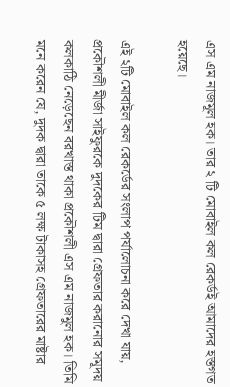এস এম নাজমূল হক। তার ২ টি মোবাইল কল রেকর্ডই আমাদের হস্তগত হয়েছে।

এই ২টি মোবাইল কল রেকর্ডের সংলাপ পর্যালোচনা করে দেখা যায়, প্রকৌশলী মীর্জা সাইফুরকে দুদকের টিম দ্বারা গ্রেফতার করানোর সমূদয় কলকাঠি নেড়েছেন বরখাস্ত থাকা প্রকৌশলী এস এম নাজমুল হক। তিমি মনে করেন যে, দুদক দ্বারা তাকে ৫ লক্ষ টাকাসহ গ্রেফতারের মাষ্টার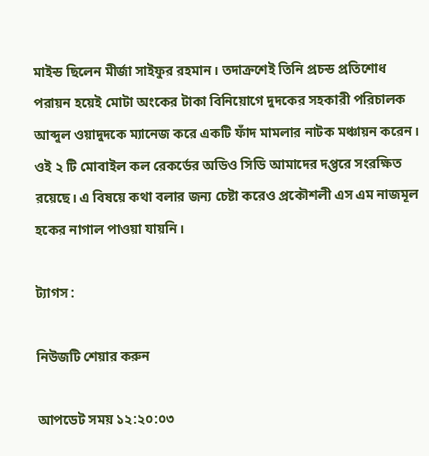মাইন্ড ছিলেন মীর্জা সাইফুর রহমান। তদাক্রশেই তিনি প্রচন্ড প্রতিশোধ পরায়ন হয়েই মোটা অংকের টাকা বিনিয়োগে দুদকের সহকারী পরিচালক আব্দুল ওয়াদুদকে ম্যানেজ করে একটি ফাঁদ মামলার নাটক মঞ্চায়ন করেন। ওই ২ টি মোবাইল কল রেকর্ডের অডিও সিডি আমাদের দপ্তরে সংরক্ষিত রয়েছে। এ বিষয়ে কথা বলার জন্য চেষ্টা করেও প্রকৌশলী এস এম নাজমূল হকের নাগাল পাওয়া যায়নি।

ট্যাগস :

নিউজটি শেয়ার করুন

আপডেট সময় ১২:২০:০৩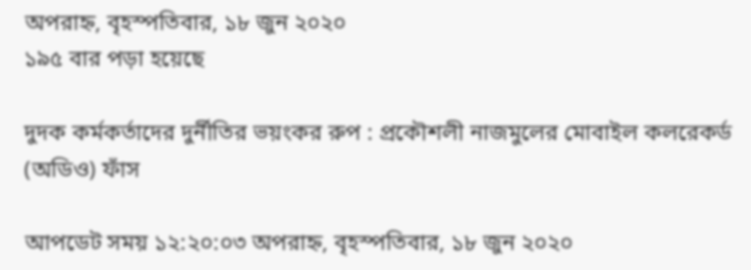অপরাহ্ন, বৃহস্পতিবার, ১৮ জুন ২০২০
১৯৫ বার পড়া হয়েছে

দুদক কর্মকর্তাদের দুর্নীতির ভয়ংকর রুপ : প্রকৌশলী নাজমুলের মোবাইল কলরেকর্ড (অডিও) ফাঁস

আপডেট সময় ১২:২০:০৩ অপরাহ্ন, বৃহস্পতিবার, ১৮ জুন ২০২০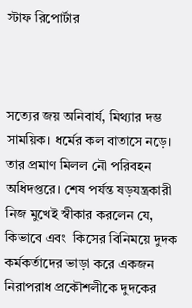স্টাফ রিপোর্টার



সত্যের জয় অনিবার্য, মিথ্যার দম্ভ সাময়িক। ধর্মের কল বাতাসে নড়ে। তার প্রমাণ মিলল নৌ পরিবহন অধিদপ্তরে। শেষ পর্যন্ত ষড়যন্ত্রকারী নিজ মুখেই স্বীকার করলেন যে, কিভাবে এবং  কিসের বিনিময়ে দুদক কর্মকর্তাদের ভাড়া করে একজন নিরাপরাধ প্রকৌশলীকে দুদকের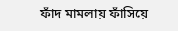ফাঁদ মামলায় ফাঁসিয়ে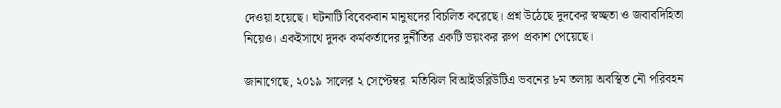দেওয়া হয়েছে। ঘটনাটি বিবেকবান মানুষদের বিচলিত করেছে। প্রশ্ন উঠেছে দুদকের স্বচ্ছতা ও জবাবদিহিতা নিয়েও। একইসাথে দুদক কর্মকর্তাদের দুর্নীতির একটি ভয়ংকর রুপ  প্রকাশ পেয়েছে।

জানাগেছে, ২০১৯ সালের ২ সেপ্টেম্বর  মতিঝিল বিআইডব্লিউটিএ ভবনের ৮ম তলায় অবস্থিত নৌ পরিবহন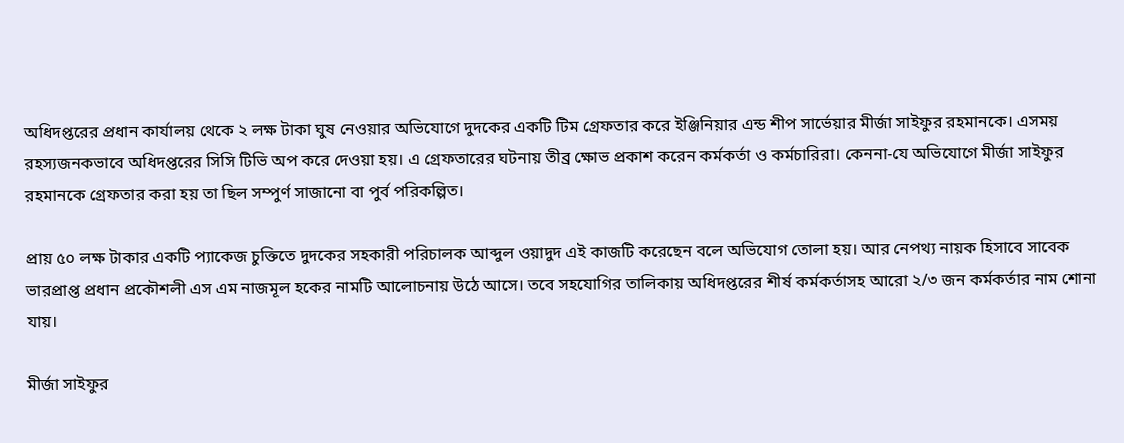অধিদপ্তরের প্রধান কার্যালয় থেকে ২ লক্ষ টাকা ঘুষ নেওয়ার অভিযোগে দুদকের একটি টিম গ্রেফতার করে ইঞ্জিনিয়ার এন্ড শীপ সার্ভেয়ার মীর্জা সাইফুর রহমানকে। এসময় রহস্যজনকভাবে অধিদপ্তরের সিসি টিভি অপ করে দেওয়া হয়। এ গ্রেফতারের ঘটনায় তীব্র ক্ষোভ প্রকাশ করেন কর্মকর্তা ও কর্মচারিরা। কেননা-যে অভিযোগে মীর্জা সাইফুর রহমানকে গ্রেফতার করা হয় তা ছিল সম্পুর্ণ সাজানো বা পুর্ব পরিকল্পিত।

প্রায় ৫০ লক্ষ টাকার একটি প্যাকেজ চুক্তিতে দুদকের সহকারী পরিচালক আব্দুল ওয়াদুদ এই কাজটি করেছেন বলে অভিযোগ তোলা হয়। আর নেপথ্য নায়ক হিসাবে সাবেক ভারপ্রাপ্ত প্রধান প্রকৌশলী এস এম নাজমূল হকের নামটি আলোচনায় উঠে আসে। তবে সহযোগির তালিকায় অধিদপ্তরের শীর্ষ কর্মকর্তাসহ আরো ২/৩ জন কর্মকর্তার নাম শোনা যায়।

মীর্জা সাইফুর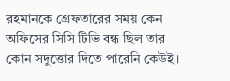রহমানকে গ্রেফতারের সময় কেন অফিসের সিসি টিভি বন্ধ ছিল তার কোন সদুত্তোর দিতে পারেনি কেউই।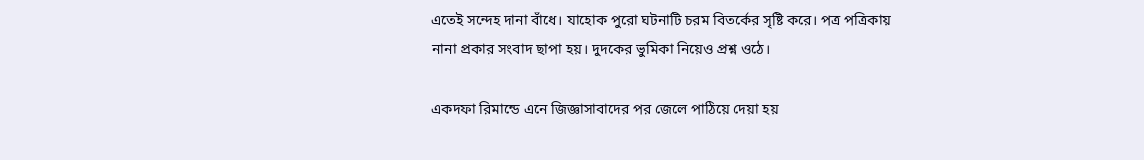এতেই সন্দেহ দানা বাঁধে। যাহোক পুরো ঘটনাটি চরম বিতর্কের সৃষ্টি করে। পত্র পত্রিকায় নানা প্রকার সংবাদ ছাপা হয়। দুদকের ভুমিকা নিয়েও প্রশ্ন ওঠে।

একদফা রিমান্ডে এনে জিজ্ঞাসাবাদের পর জেলে পাঠিয়ে দেয়া হয়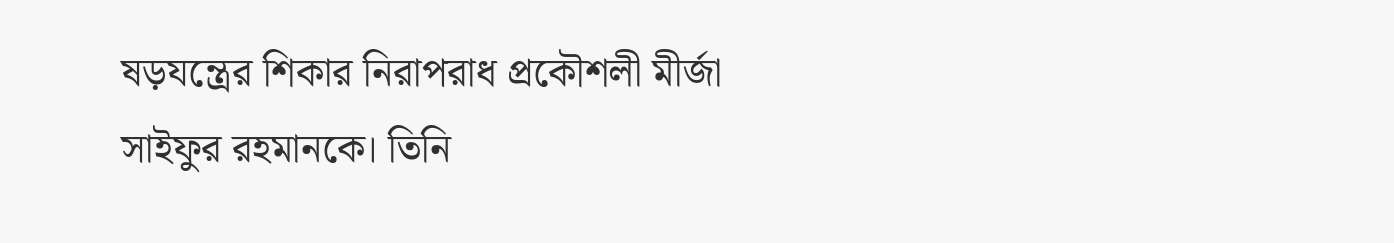ষড়যন্ত্রের শিকার নিরাপরাধ প্রকৌশলী মীর্জা সাইফুর রহমানকে। তিনি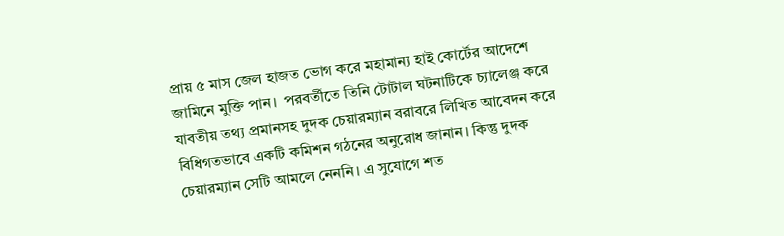প্রায় ৫ মাস জেল হাজত ভোগ করে মহামান্য হাই কোর্টের আদেশে জামিনে মুক্তি পান।  পরবর্তীতে তিনি টোটাল ঘটনাটিকে চ্যালেঞ্জ করে যাবতীয় তথ্য প্রমানসহ দুদক চেয়ারম্যান বরাবরে লিখিত আবেদন করে বিধিগতভাবে একটি কমিশন গঠনের অনুরোধ জানান। কিন্তু দুদক চেয়ারম্যান সেটি আমলে নেননি। এ সুযোগে শত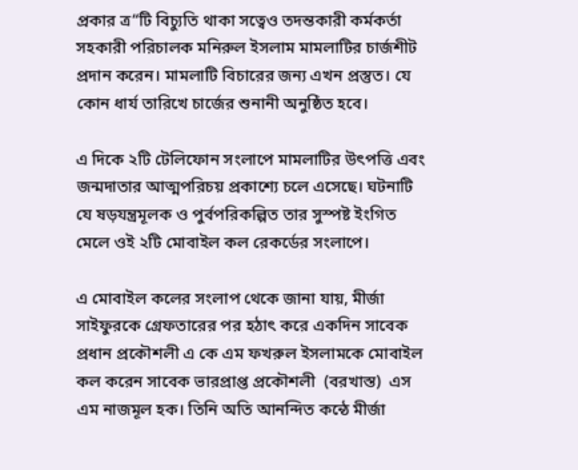প্রকার ত্র“টি বিচ্যুতি থাকা সত্বেও তদন্তকারী কর্মকর্তা  সহকারী পরিচালক মনিরুল ইসলাম মামলাটির চার্জশীট প্রদান করেন। মামলাটি বিচারের জন্য এখন প্রস্তুত। যে কোন ধার্য তারিখে চার্জের শুনানী অনুষ্ঠিত হবে।

এ দিকে ২টি টেলিফোন সংলাপে মামলাটির উৎপত্তি এবং জন্মদাতার আত্মপরিচয় প্রকাশ্যে চলে এসেছে। ঘটনাটি যে ষড়যন্ত্রমূলক ও পুর্বপরিকল্পিত তার সুস্পষ্ট ইংগিত মেলে ওই ২টি মোবাইল কল রেকর্ডের সংলাপে।

এ মোবাইল কলের সংলাপ থেকে জানা যায়, মীর্জা সাইফুরকে গ্রেফতারের পর হঠাৎ করে একদিন সাবেক প্রধান প্রকৌশলী এ কে এম ফখরুল ইসলামকে মোবাইল কল করেন সাবেক ভারপ্রাপ্ত প্রকৌশলী  (বরখাস্ত)  এস এম নাজমূল হক। তিনি অতি আনন্দিত কন্ঠে মীর্জা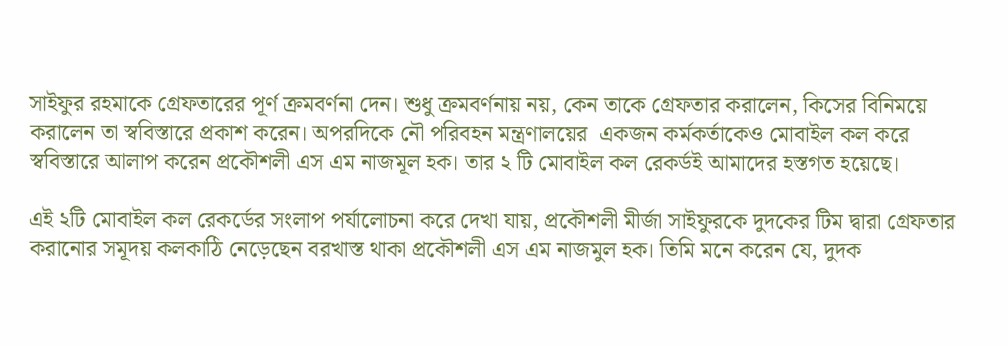সাইফুর রহমাকে গ্রেফতারের পূর্ণ ক্রমবর্ণনা দেন। শুধু ক্রমবর্ণনায় নয়, কেন তাকে গ্রেফতার করালেন, কিসের বিনিময়ে করালেন তা স্ববিস্তারে প্রকাশ করেন। অপরদিকে নৌ পরিবহন মন্ত্রণালয়ের  একজন কর্মকর্তাকেও মোবাইল কল করে স্ববিস্তারে আলাপ করেন প্রকৌশলী এস এম নাজমূল হক। তার ২ টি মোবাইল কল রেকর্ডই আমাদের হস্তগত হয়েছে।

এই ২টি মোবাইল কল রেকর্ডের সংলাপ পর্যালোচনা করে দেখা যায়, প্রকৌশলী মীর্জা সাইফুরকে দুদকের টিম দ্বারা গ্রেফতার করানোর সমূদয় কলকাঠি নেড়েছেন বরখাস্ত থাকা প্রকৌশলী এস এম নাজমুল হক। তিমি মনে করেন যে, দুদক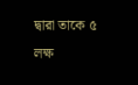দ্বারা তাকে ৫ লক্ষ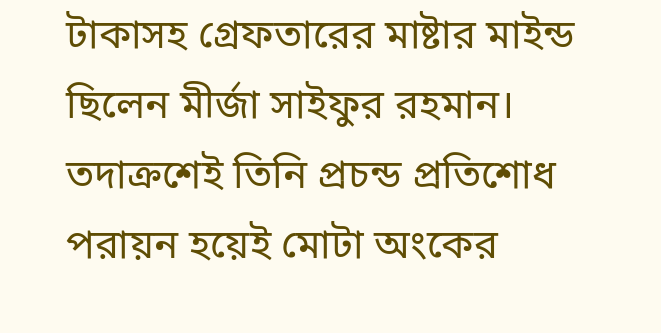টাকাসহ গ্রেফতারের মাষ্টার মাইন্ড ছিলেন মীর্জা সাইফুর রহমান। তদাক্রশেই তিনি প্রচন্ড প্রতিশোধ পরায়ন হয়েই মোটা অংকের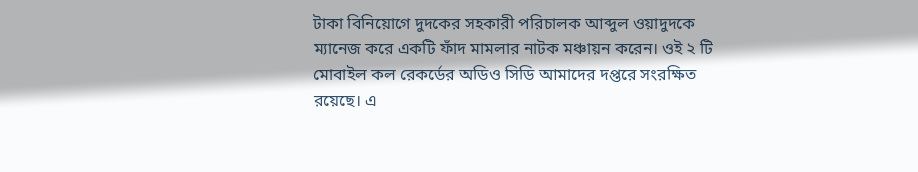টাকা বিনিয়োগে দুদকের সহকারী পরিচালক আব্দুল ওয়াদুদকে ম্যানেজ করে একটি ফাঁদ মামলার নাটক মঞ্চায়ন করেন। ওই ২ টি মোবাইল কল রেকর্ডের অডিও সিডি আমাদের দপ্তরে সংরক্ষিত রয়েছে। এ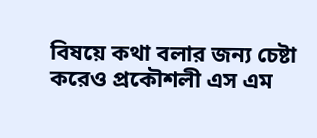বিষয়ে কথা বলার জন্য চেষ্টা করেও প্রকৌশলী এস এম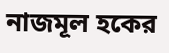নাজমূল হকের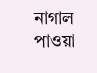নাগাল পাওয়া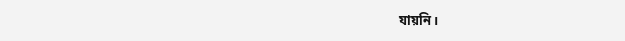যায়নি।